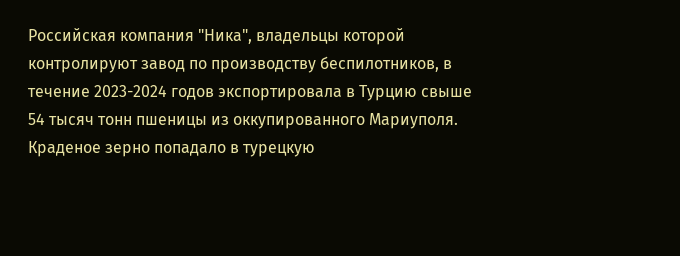Российская компания "Ника", владельцы которой контролируют завод по производству беспилотников, в течение 2023-2024 годов экспортировала в Турцию свыше 54 тысяч тонн пшеницы из оккупированного Мариуполя. Краденое зерно попадало в турецкую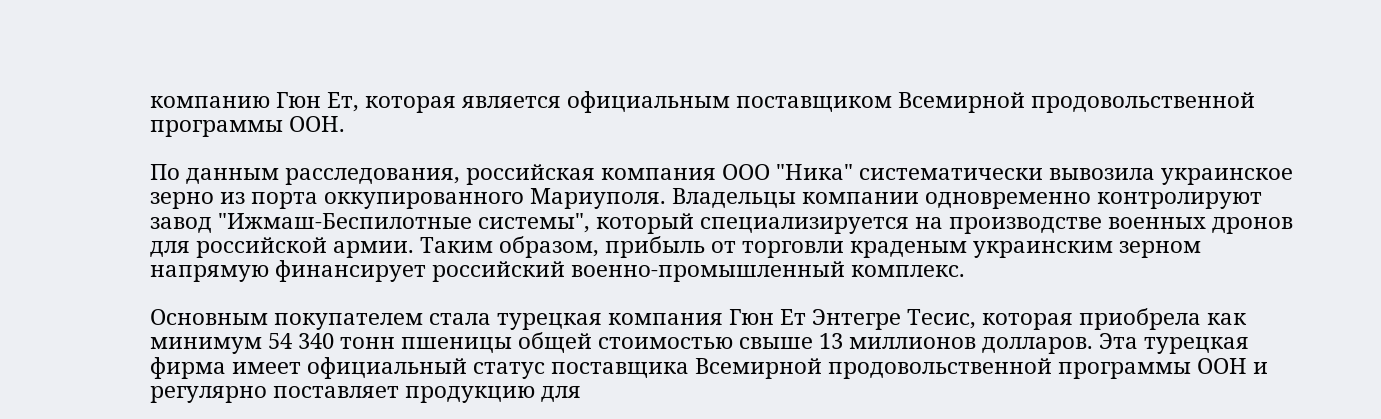компанию Гюн Ет, которая является официальным поставщиком Всемирной продовольственной программы ООН.

По данным расследования, российская компания ООО "Ника" систематически вывозила украинское зерно из порта оккупированного Мариуполя. Владельцы компании одновременно контролируют завод "Ижмаш-Беспилотные системы", который специализируется на производстве военных дронов для российской армии. Таким образом, прибыль от торговли краденым украинским зерном напрямую финансирует российский военно-промышленный комплекс.

Основным покупателем стала турецкая компания Гюн Ет Энтегре Тесис, которая приобрела как минимум 54 340 тонн пшеницы общей стоимостью свыше 13 миллионов долларов. Эта турецкая фирма имеет официальный статус поставщика Всемирной продовольственной программы ООН и регулярно поставляет продукцию для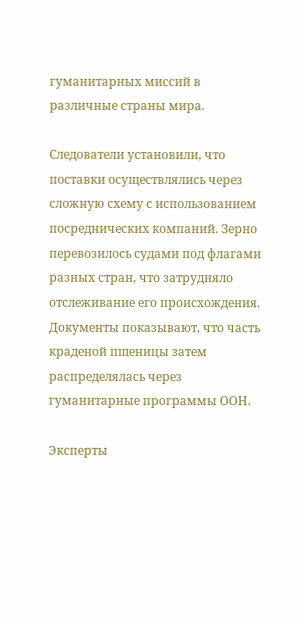гуманитарных миссий в различные страны мира.

Следователи установили, что поставки осуществлялись через сложную схему с использованием посреднических компаний. Зерно перевозилось судами под флагами разных стран, что затрудняло отслеживание его происхождения. Документы показывают, что часть краденой пшеницы затем распределялась через гуманитарные программы ООН.

Эксперты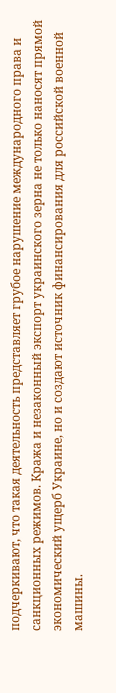подчеркивают, что такая деятельность представляет грубое нарушение международного права и санкционных режимов. Кража и незаконный экспорт украинского зерна не только наносят прямой экономический ущерб Украине, но и создают источник финансирования для российской военной машины.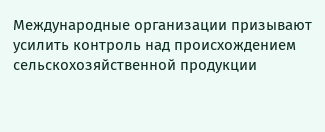Международные организации призывают усилить контроль над происхождением сельскохозяйственной продукции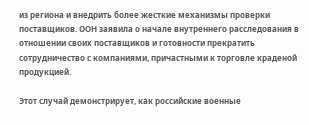из региона и внедрить более жесткие механизмы проверки поставщиков. ООН заявила о начале внутреннего расследования в отношении своих поставщиков и готовности прекратить сотрудничество с компаниями, причастными к торговле краденой продукцией.

Этот случай демонстрирует, как российские военные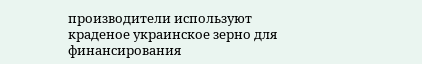производители используют краденое украинское зерно для финансирования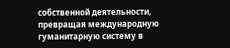собственной деятельности, превращая международную гуманитарную систему в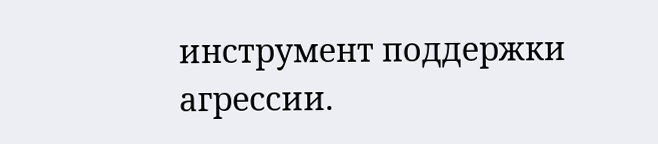инструмент поддержки агрессии.